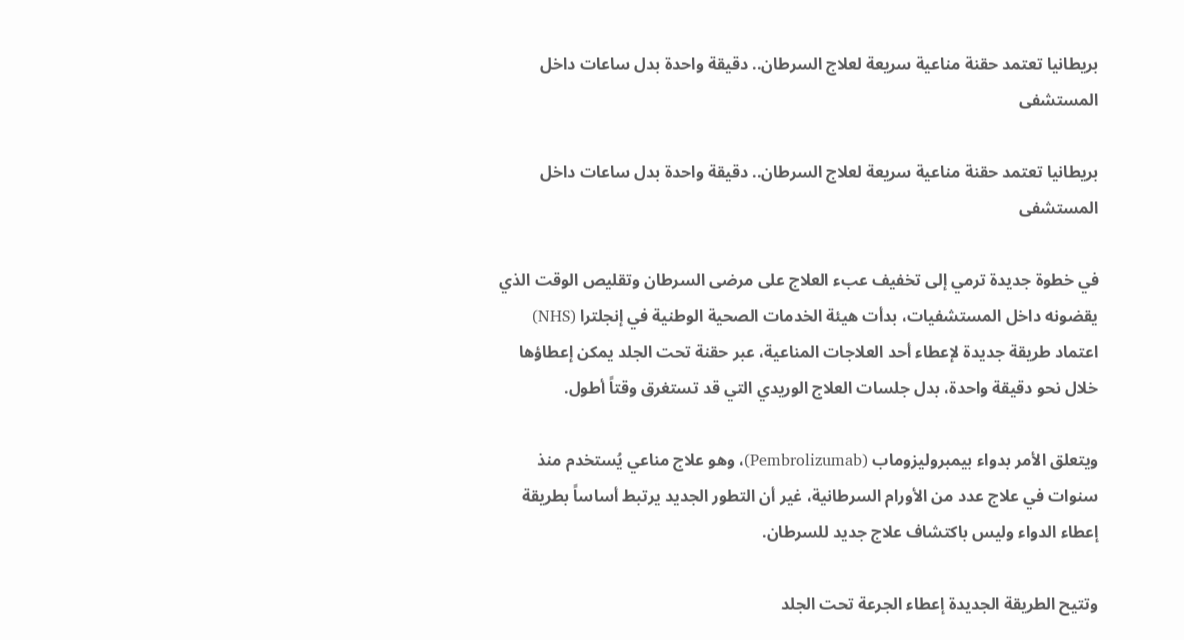بريطانيا تعتمد حقنة مناعية سريعة لعلاج السرطان.. دقيقة واحدة بدل ساعات داخل المستشفى

بريطانيا تعتمد حقنة مناعية سريعة لعلاج السرطان.. دقيقة واحدة بدل ساعات داخل المستشفى

في خطوة جديدة ترمي إلى تخفيف عبء العلاج على مرضى السرطان وتقليص الوقت الذي يقضونه داخل المستشفيات، بدأت هيئة الخدمات الصحية الوطنية في إنجلترا (NHS) اعتماد طريقة جديدة لإعطاء أحد العلاجات المناعية، عبر حقنة تحت الجلد يمكن إعطاؤها خلال نحو دقيقة واحدة، بدل جلسات العلاج الوريدي التي قد تستغرق وقتاً أطول.

ويتعلق الأمر بدواء بيمبروليزوماب (Pembrolizumab)، وهو علاج مناعي يُستخدم منذ سنوات في علاج عدد من الأورام السرطانية، غير أن التطور الجديد يرتبط أساساً بطريقة إعطاء الدواء وليس باكتشاف علاج جديد للسرطان.

وتتيح الطريقة الجديدة إعطاء الجرعة تحت الجلد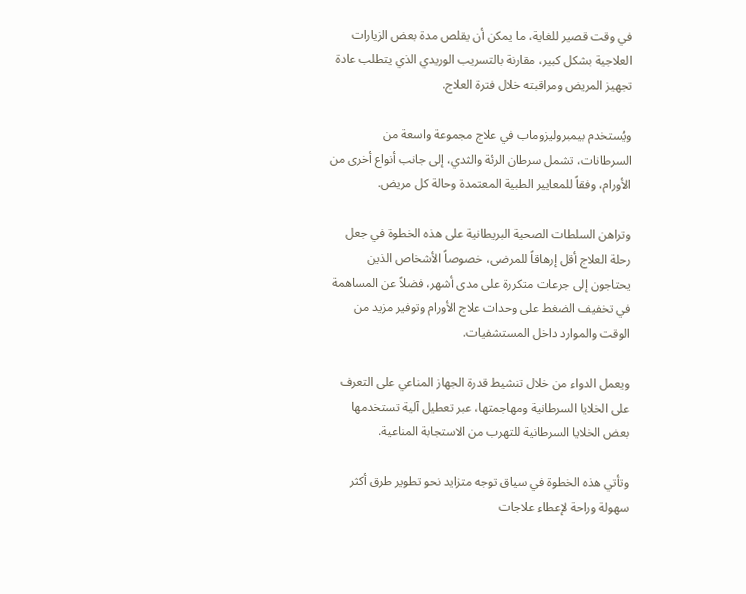في وقت قصير للغاية، ما يمكن أن يقلص مدة بعض الزيارات العلاجية بشكل كبير، مقارنة بالتسريب الوريدي الذي يتطلب عادة تجهيز المريض ومراقبته خلال فترة العلاج.

ويُستخدم بيمبروليزوماب في علاج مجموعة واسعة من السرطانات، تشمل سرطان الرئة والثدي، إلى جانب أنواع أخرى من الأورام، وفقاً للمعايير الطبية المعتمدة وحالة كل مريض.

وتراهن السلطات الصحية البريطانية على هذه الخطوة في جعل رحلة العلاج أقل إرهاقاً للمرضى، خصوصاً الأشخاص الذين يحتاجون إلى جرعات متكررة على مدى أشهر، فضلاً عن المساهمة في تخفيف الضغط على وحدات علاج الأورام وتوفير مزيد من الوقت والموارد داخل المستشفيات.

ويعمل الدواء من خلال تنشيط قدرة الجهاز المناعي على التعرف على الخلايا السرطانية ومهاجمتها، عبر تعطيل آلية تستخدمها بعض الخلايا السرطانية للتهرب من الاستجابة المناعية.

وتأتي هذه الخطوة في سياق توجه متزايد نحو تطوير طرق أكثر سهولة وراحة لإعطاء علاجات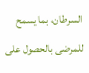السرطان، بما يسمح للمرضى بالحصول على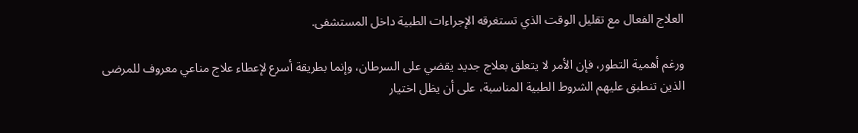العلاج الفعال مع تقليل الوقت الذي تستغرقه الإجراءات الطبية داخل المستشفى.

ورغم أهمية التطور، فإن الأمر لا يتعلق بعلاج جديد يقضي على السرطان، وإنما بطريقة أسرع لإعطاء علاج مناعي معروف للمرضى الذين تنطبق عليهم الشروط الطبية المناسبة، على أن يظل اختيار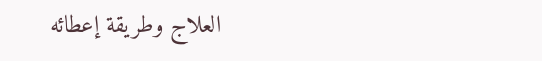العلاج وطريقة إعطائه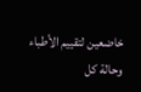خاضعين لتقييم الأطباء وحالة كل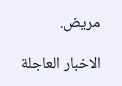مريض.

الاخبار العاجلة